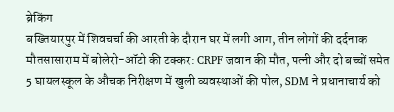ब्रेकिंग
बख्तियारपुर में शिवचर्चा की आरती के दौरान घर में लगी आग, तीन लोगों की दर्दनाक मौतसासाराम में बोलेरो-ऑटो की टक्कर: CRPF जवान की मौत, पत्नी और दो बच्चों समेत 5 घायलस्कूल के औचक निरीक्षण में खुली व्यवस्थाओं की पोल, SDM ने प्रधानाचार्य को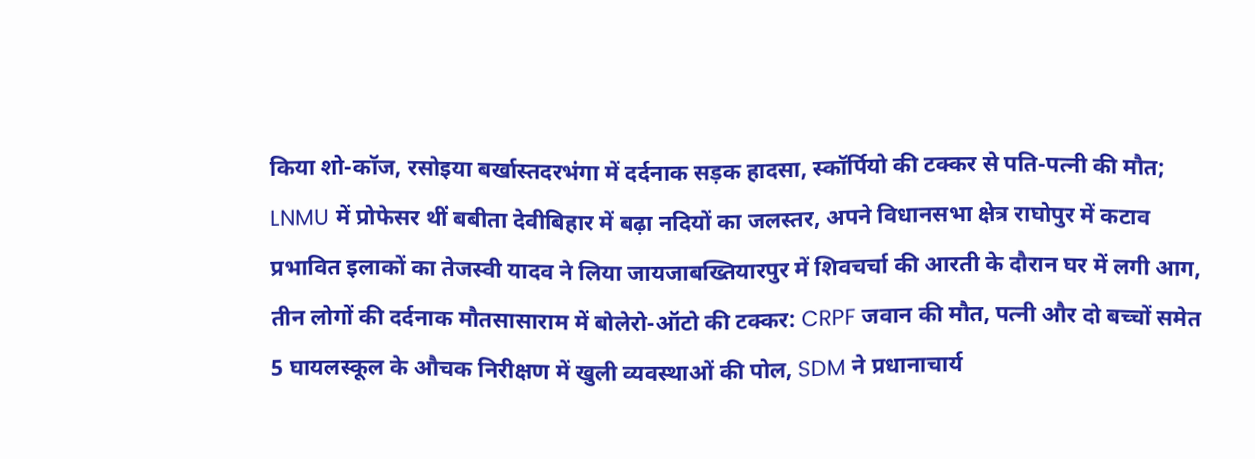किया शो-कॉज, रसोइया बर्खास्तदरभंगा में दर्दनाक सड़क हादसा, स्कॉर्पियो की टक्कर से पति-पत्नी की मौत; LNMU में प्रोफेसर थीं बबीता देवीबिहार में बढ़ा नदियों का जलस्तर, अपने विधानसभा क्षेत्र राघोपुर में कटाव प्रभावित इलाकों का तेजस्वी यादव ने लिया जायजाबख्तियारपुर में शिवचर्चा की आरती के दौरान घर में लगी आग, तीन लोगों की दर्दनाक मौतसासाराम में बोलेरो-ऑटो की टक्कर: CRPF जवान की मौत, पत्नी और दो बच्चों समेत 5 घायलस्कूल के औचक निरीक्षण में खुली व्यवस्थाओं की पोल, SDM ने प्रधानाचार्य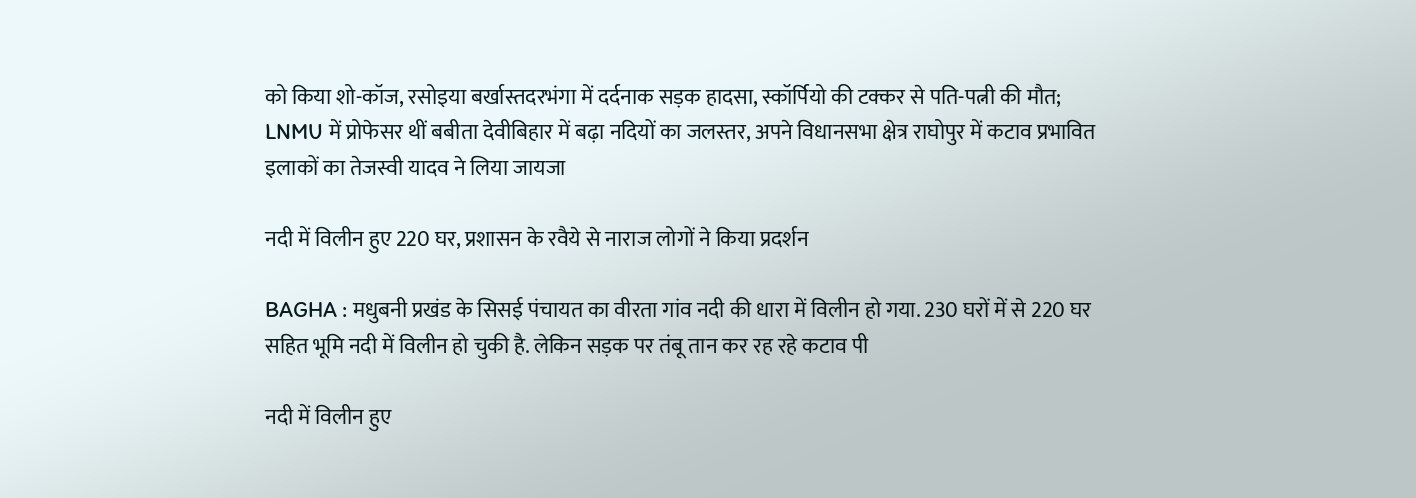को किया शो-कॉज, रसोइया बर्खास्तदरभंगा में दर्दनाक सड़क हादसा, स्कॉर्पियो की टक्कर से पति-पत्नी की मौत; LNMU में प्रोफेसर थीं बबीता देवीबिहार में बढ़ा नदियों का जलस्तर, अपने विधानसभा क्षेत्र राघोपुर में कटाव प्रभावित इलाकों का तेजस्वी यादव ने लिया जायजा

नदी में विलीन हुए 220 घर, प्रशासन के रवैये से नाराज लोगों ने किया प्रदर्शन

BAGHA : मधुबनी प्रखंड के सिसई पंचायत का वीरता गांव नदी की धारा में विलीन हो गया. 230 घरों में से 220 घर सहित भूमि नदी में विलीन हो चुकी है. लेकिन सड़क पर तंबू तान कर रह रहे कटाव पी

नदी में विलीन हुए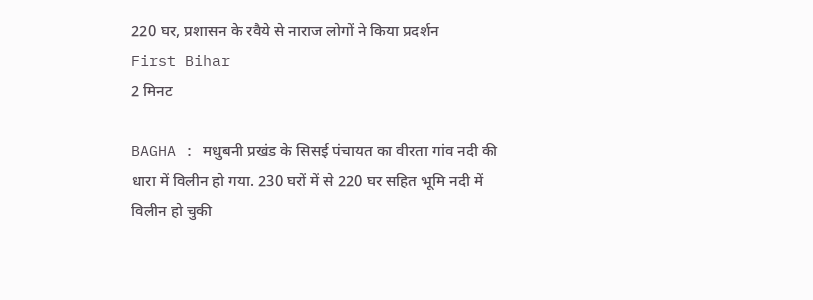220 घर, प्रशासन के रवैये से नाराज लोगों ने किया प्रदर्शन
First Bihar
2 मिनट

BAGHA : मधुबनी प्रखंड के सिसई पंचायत का वीरता गांव नदी की धारा में विलीन हो गया. 230 घरों में से 220 घर सहित भूमि नदी में विलीन हो चुकी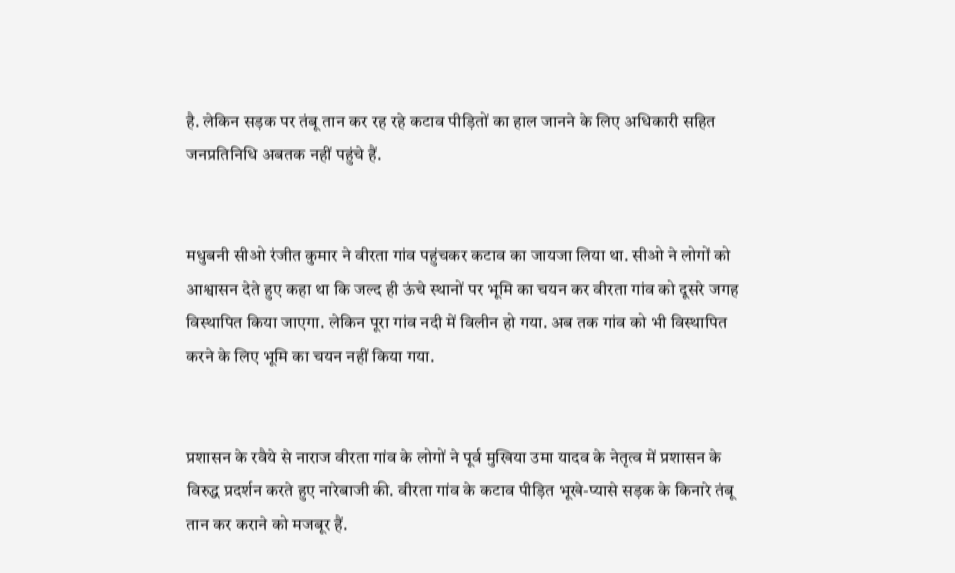है. लेकिन सड़क पर तंबू तान कर रह रहे कटाव पीड़ितों का हाल जानने के लिए अधिकारी सहित जनप्रतिनिधि अबतक नहीं पहुंचे हैं.


मधुबनी सीओ रंजीत कुमार ने वीरता गांव पहुंचकर कटाव का जायजा लिया था. सीओ ने लोगों को आश्वासन देते हुए कहा था कि जल्द ही ऊंचे स्थानों पर भूमि का चयन कर वीरता गांव को दूसरे जगह विस्थापित किया जाएगा. लेकिन पूरा गांव नदी में विलीन हो गया. अब तक गांव को भी विस्थापित करने के लिए भूमि का चयन नहीं किया गया.


प्रशासन के रवैये से नाराज वीरता गांव के लोगों ने पूर्व मुखिया उमा यादव के नेतृत्व में प्रशासन के विरुद्ध प्रदर्शन करते हुए नारेबाजी की. वीरता गांव के कटाव पीड़ित भूखे-प्यासे सड़क के किनारे तंबू तान कर कराने को मजबूर हैं.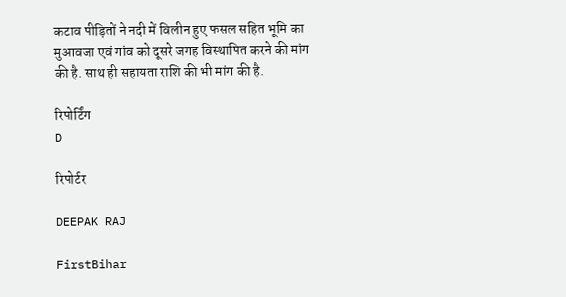कटाव पीड़ितों ने नदी में विलीन हुए फसल सहित भूमि का मुआवजा एवं गांव को दूसरे जगह विस्थापित करने की मांग की है. साथ ही सहायता राशि की भी मांग की है.

रिपोर्टिंग
D

रिपोर्टर

DEEPAK RAJ

FirstBihar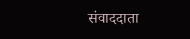संवाददाता